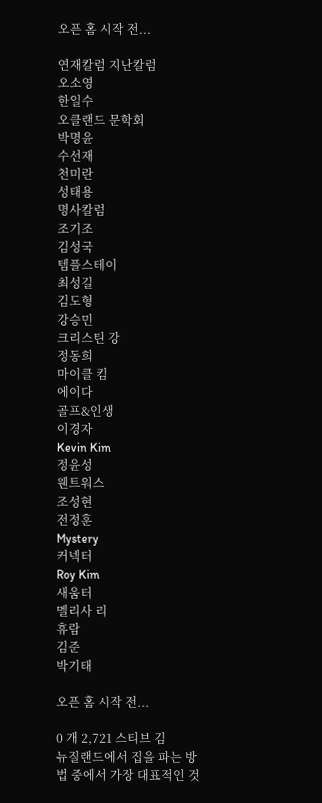오픈 홈 시작 전...

연재칼럼 지난칼럼
오소영
한일수
오클랜드 문학회
박명윤
수선재
천미란
성태용
명사칼럼
조기조
김성국
템플스테이
최성길
김도형
강승민
크리스틴 강
정동희
마이클 킴
에이다
골프&인생
이경자
Kevin Kim
정윤성
웬트워스
조성현
전정훈
Mystery
커넥터
Roy Kim
새움터
멜리사 리
휴람
김준
박기태

오픈 홈 시작 전...

0 개 2,721 스티브 김
뉴질랜드에서 집을 파는 방법 중에서 가장 대표적인 것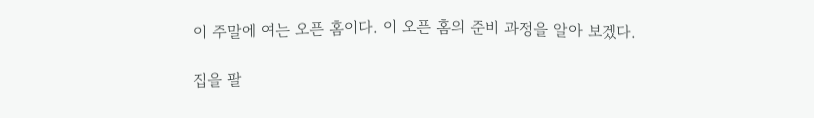이 주말에 여는 오픈 홈이다. 이 오픈 홈의 준비 과정을 알아 보겠다.

집을 팔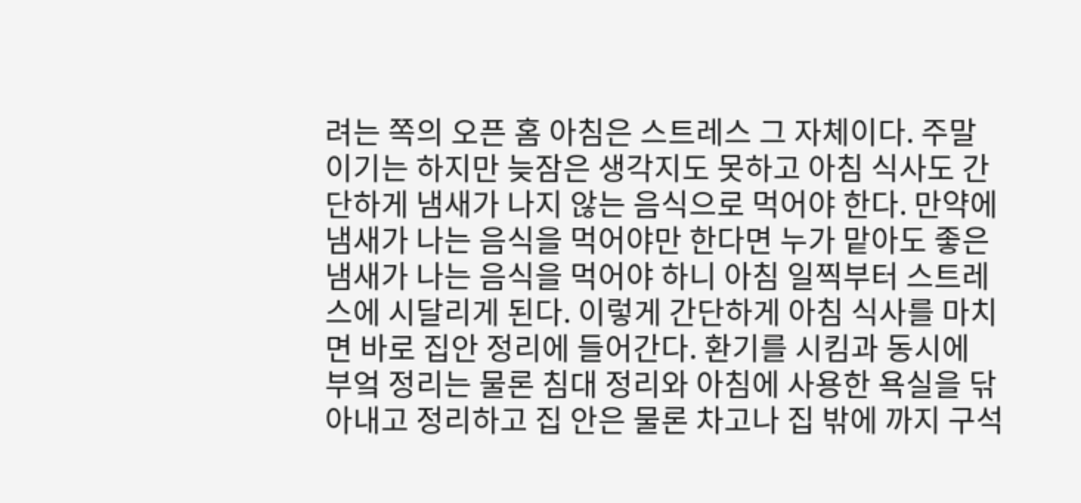려는 쪽의 오픈 홈 아침은 스트레스 그 자체이다. 주말이기는 하지만 늦잠은 생각지도 못하고 아침 식사도 간단하게 냄새가 나지 않는 음식으로 먹어야 한다. 만약에 냄새가 나는 음식을 먹어야만 한다면 누가 맡아도 좋은 냄새가 나는 음식을 먹어야 하니 아침 일찍부터 스트레스에 시달리게 된다. 이렇게 간단하게 아침 식사를 마치면 바로 집안 정리에 들어간다. 환기를 시킴과 동시에 부엌 정리는 물론 침대 정리와 아침에 사용한 욕실을 닦아내고 정리하고 집 안은 물론 차고나 집 밖에 까지 구석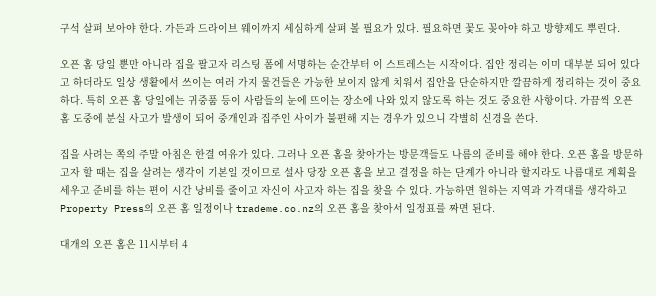구석 살펴 보아야 한다. 가든과 드라이브 웨이까지 세심하게 살펴 볼 필요가 있다. 필요하면 꽃도 꽂아야 하고 방향제도 뿌린다.

오픈 홈 당일 뿐만 아니라 집을 팔고자 리스팅 폼에 서명하는 순간부터 이 스트레스는 시작이다. 집안 정리는 이미 대부분 되어 있다고 하더라도 일상 생활에서 쓰이는 여러 가지 물건들은 가능한 보이지 않게 치워서 집안을 단순하지만 깔끔하게 정리하는 것이 중요하다. 특히 오픈 홈 당일에는 귀중품 등이 사람들의 눈에 뜨이는 장소에 나와 있지 않도록 하는 것도 중요한 사항이다. 가끔씩 오픈 홈 도중에 분실 사고가 발생이 되어 중개인과 집주인 사이가 불편해 지는 경우가 있으니 각별히 신경을 쓴다.

집을 사려는 쪽의 주말 아침은 한결 여유가 있다. 그러나 오픈 홈을 찾아가는 방문객들도 나름의 준비를 해야 한다. 오픈 홈을 방문하고자 할 때는 집을 살려는 생각이 기본일 것이므로 설사 당장 오픈 홈을 보고 결정을 하는 단계가 아니라 할지라도 나름대로 계획을 세우고 준비를 하는 편이 시간 낭비를 줄이고 자신이 사고자 하는 집을 찾을 수 있다. 가능하면 원하는 지역과 가격대를 생각하고 Property Press의 오픈 홈 일정이나 trademe.co.nz의 오픈 홈을 찾아서 일정표를 짜면 된다.

대개의 오픈 홈은 11시부터 4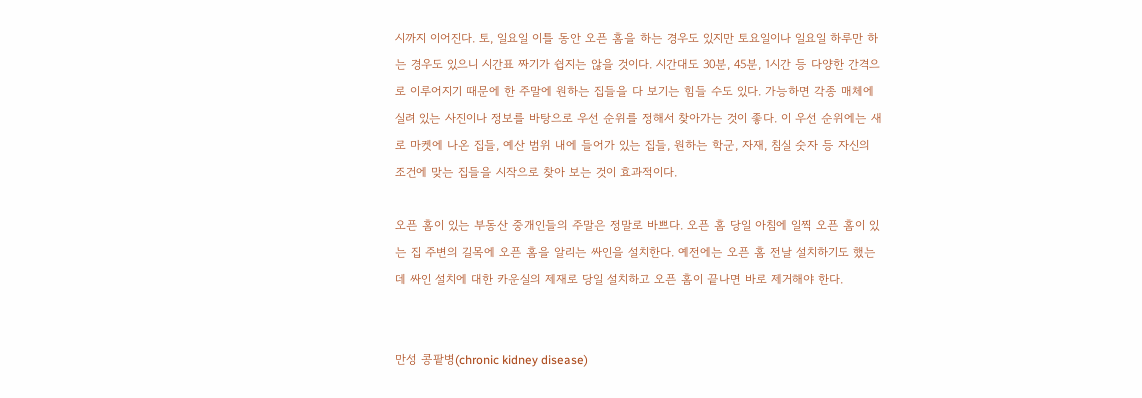시까지 이어진다. 토, 일요일 이틀 동안 오픈 홈을 하는 경우도 있지만 토요일이나 일요일 하루만 하는 경우도 있으니 시간표 짜기가 쉽지는 않을 것이다. 시간대도 30분, 45분, 1시간 등 다양한 간격으로 이루어지기 때문에 한 주말에 원하는 집들을 다 보기는 힘들 수도 있다. 가능하면 각종 매체에 실려 있는 사진이나 정보를 바탕으로 우선 순위를 정해서 찾아가는 것이 좋다. 이 우선 순위에는 새로 마켓에 나온 집들, 예산 범위 내에 들어가 있는 집들, 원하는 학군, 자재, 침실 숫자 등 자신의 조건에 맞는 집들을 시작으로 찾아 보는 것이 효과적이다.

오픈 홈이 있는 부동산 중개인들의 주말은 정말로 바쁘다. 오픈 홈 당일 아침에 일찍 오픈 홈이 있는 집 주변의 길목에 오픈 홈을 알리는 싸인을 설치한다. 예전에는 오픈 홈 전날 설치하기도 했는데 싸인 설치에 대한 카운실의 제재로 당일 설치하고 오픈 홈이 끝나면 바로 제거해야 한다.


만성 콩팥병(chronic kidney disease)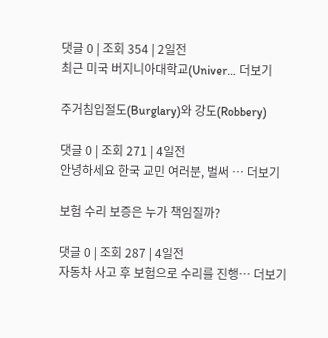댓글 0 | 조회 354 | 2일전
최근 미국 버지니아대학교(Univer… 더보기

주거침입절도(Burglary)와 강도(Robbery)

댓글 0 | 조회 271 | 4일전
안녕하세요 한국 교민 여러분, 벌써 … 더보기

보험 수리 보증은 누가 책임질까?

댓글 0 | 조회 287 | 4일전
자동차 사고 후 보험으로 수리를 진행… 더보기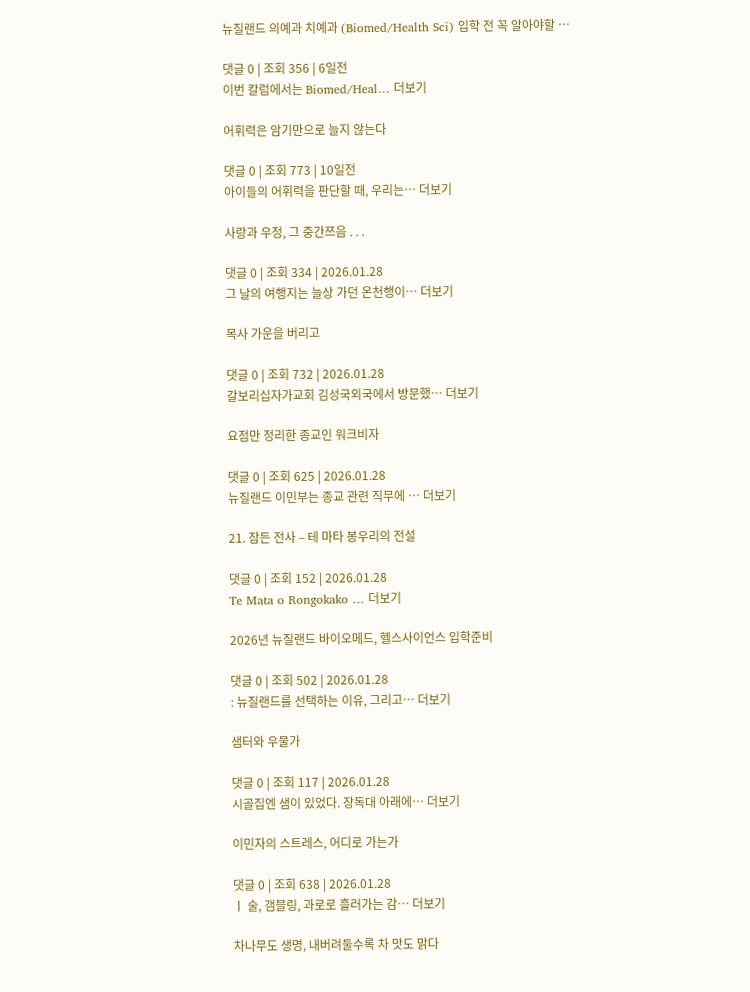뉴질랜드 의예과 치예과 (Biomed/Health Sci) 입학 전 꼭 알아야할 …

댓글 0 | 조회 356 | 6일전
이번 칼럼에서는 Biomed/Heal… 더보기

어휘력은 암기만으로 늘지 않는다

댓글 0 | 조회 773 | 10일전
아이들의 어휘력을 판단할 때, 우리는… 더보기

사랑과 우정, 그 중간쯔음 . . .

댓글 0 | 조회 334 | 2026.01.28
그 날의 여행지는 늘상 가던 온천행이… 더보기

목사 가운을 버리고

댓글 0 | 조회 732 | 2026.01.28
갈보리십자가교회 김성국외국에서 방문했… 더보기

요점만 정리한 종교인 워크비자

댓글 0 | 조회 625 | 2026.01.28
뉴질랜드 이민부는 종교 관련 직무에 … 더보기

21. 잠든 전사 – 테 마타 봉우리의 전설

댓글 0 | 조회 152 | 2026.01.28
Te Mata o Rongokako … 더보기

2026년 뉴질랜드 바이오메드, 헬스사이언스 입학준비

댓글 0 | 조회 502 | 2026.01.28
: 뉴질랜드를 선택하는 이유, 그리고… 더보기

샘터와 우물가

댓글 0 | 조회 117 | 2026.01.28
시골집엔 샘이 있었다. 장독대 아래에… 더보기

이민자의 스트레스, 어디로 가는가

댓글 0 | 조회 638 | 2026.01.28
ㅣ 술, 갬블링, 과로로 흘러가는 감… 더보기

차나무도 생명, 내버려둘수록 차 맛도 맑다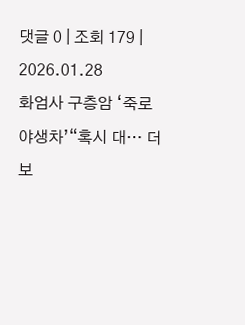댓글 0 | 조회 179 | 2026.01.28
화엄사 구층암 ‘죽로야생차’“혹시 대… 더보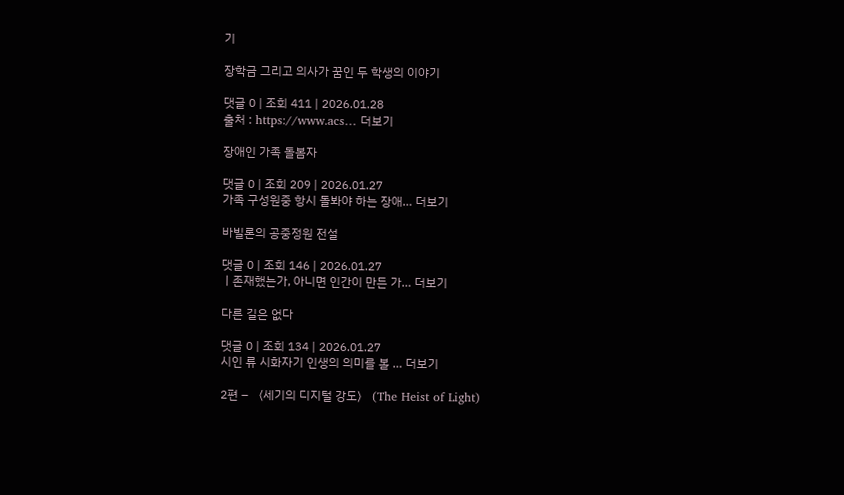기

장학금 그리고 의사가 꿈인 두 학생의 이야기

댓글 0 | 조회 411 | 2026.01.28
출처 : https://www.acs… 더보기

장애인 가족 돌봄자

댓글 0 | 조회 209 | 2026.01.27
가족 구성원중 항시 돌봐야 하는 장애… 더보기

바빌론의 공중정원 전설

댓글 0 | 조회 146 | 2026.01.27
ㅣ존재했는가, 아니면 인간이 만든 가… 더보기

다른 길은 없다

댓글 0 | 조회 134 | 2026.01.27
시인 류 시화자기 인생의 의미를 볼 … 더보기

2편 – 〈세기의 디지털 강도〉 (The Heist of Light)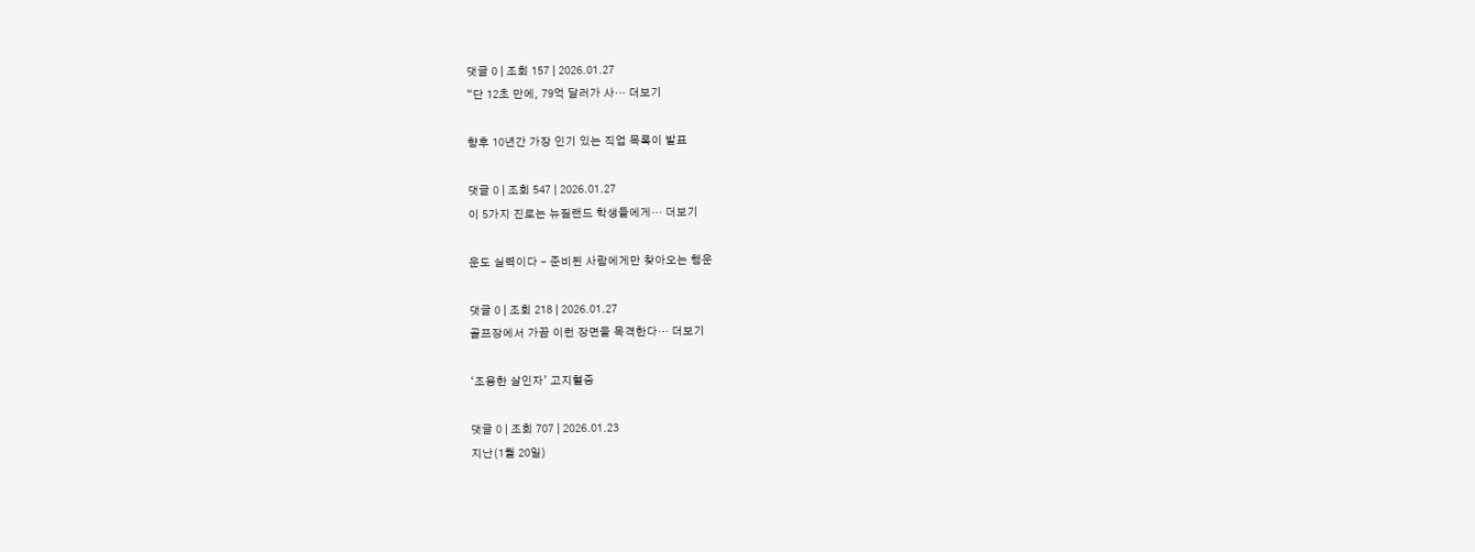댓글 0 | 조회 157 | 2026.01.27
“단 12초 만에, 79억 달러가 사… 더보기

향후 10년간 가장 인기 있는 직업 목록이 발표

댓글 0 | 조회 547 | 2026.01.27
이 5가지 진로는 뉴질랜드 학생들에게… 더보기

운도 실력이다 – 준비된 사람에게만 찾아오는 행운

댓글 0 | 조회 218 | 2026.01.27
골프장에서 가끔 이런 장면을 목격한다… 더보기

‘조용한 살인자’ 고지혈증

댓글 0 | 조회 707 | 2026.01.23
지난(1월 20일)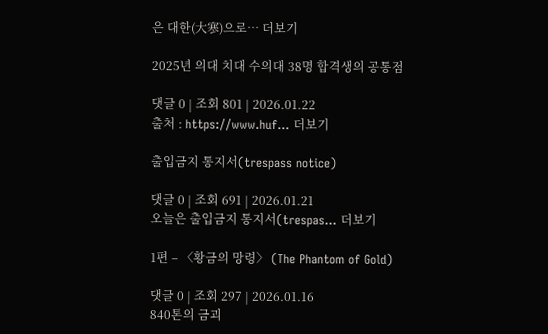은 대한(大寒)으로… 더보기

2025년 의대 치대 수의대 38명 합격생의 공통점

댓글 0 | 조회 801 | 2026.01.22
출처 : https://www.huf… 더보기

출입금지 통지서(trespass notice)

댓글 0 | 조회 691 | 2026.01.21
오늘은 출입금지 통지서(trespas… 더보기

1편 – 〈황금의 망령〉 (The Phantom of Gold)

댓글 0 | 조회 297 | 2026.01.16
840톤의 금괴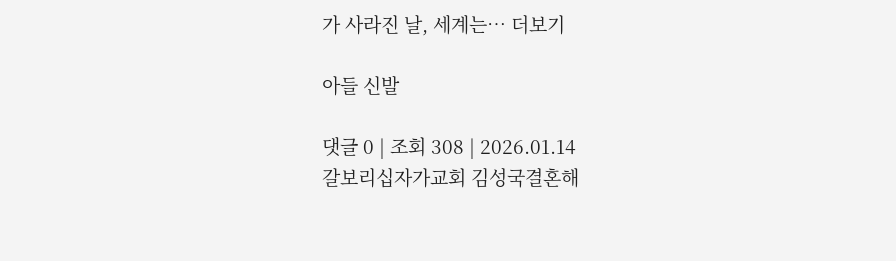가 사라진 날, 세계는… 더보기

아들 신발

댓글 0 | 조회 308 | 2026.01.14
갈보리십자가교회 김성국결혼해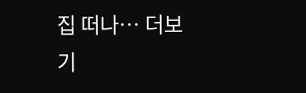집 떠나… 더보기